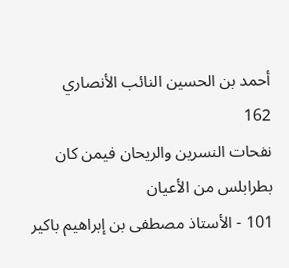أحمد بن الحسين النائب الأنصاري
162
نفحات النسرين والريحان فيمن كان بطرابلس من الأعيان
101 - الأستاذ مصطفى بن إبراهيم باكير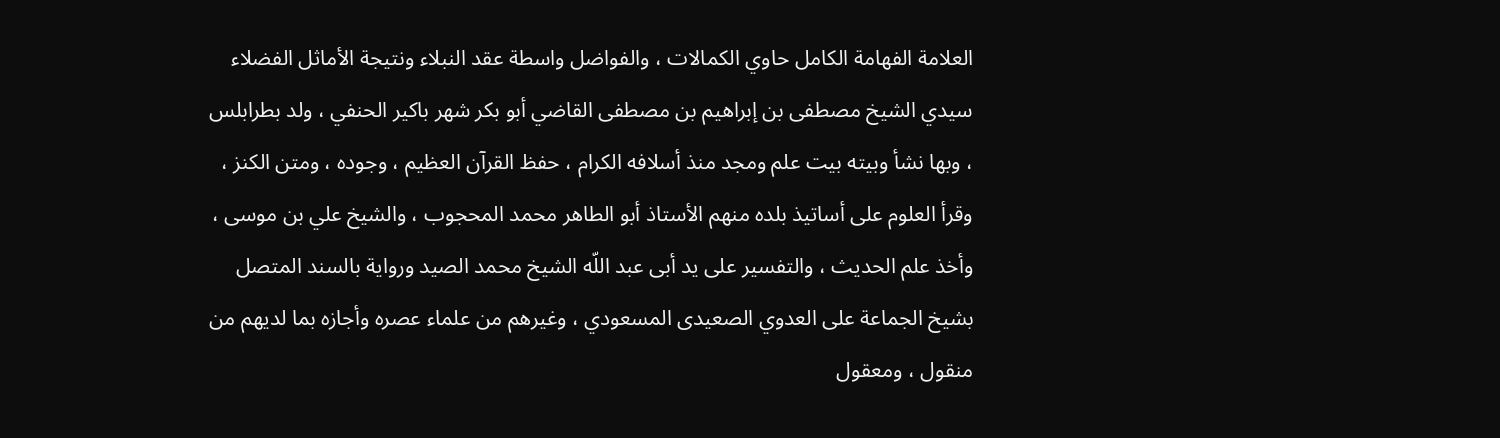العلامة الفهامة الكامل حاوي الكمالات ، والفواضل واسطة عقد النبلاء ونتيجة الأماثل الفضلاء سيدي الشيخ مصطفى بن إبراهيم بن مصطفى القاضي أبو بكر شهر باكير الحنفي ، ولد بطرابلس ، وبها نشأ وبيته بيت علم ومجد منذ أسلافه الكرام ، حفظ القرآن العظيم ، وجوده ، ومتن الكنز ، وقرأ العلوم على أساتيذ بلده منهم الأستاذ أبو الطاهر محمد المحجوب ، والشيخ علي بن موسى ، وأخذ علم الحديث ، والتفسير على يد أبى عبد اللّه الشيخ محمد الصيد ورواية بالسند المتصل بشيخ الجماعة على العدوي الصعيدى المسعودي ، وغيرهم من علماء عصره وأجازه بما لديهم من منقول ، ومعقول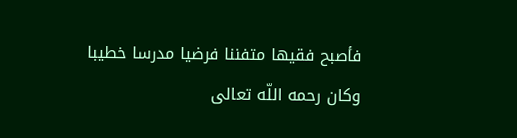فأصبح فقيها متفننا فرضيا مدرسا خطيبا وكان رحمه اللّه تعالى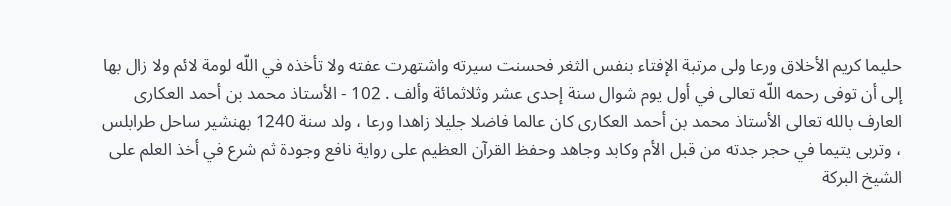حليما كريم الأخلاق ورعا ولى مرتبة الإفتاء بنفس الثغر فحسنت سيرته واشتهرت عفته ولا تأخذه في اللّه لومة لائم ولا زال بها إلى أن توفى رحمه اللّه تعالى في أول يوم شوال سنة إحدى عشر وثلاثمائة وألف . 102 - الأستاذ محمد بن أحمد العكارى العارف بالله تعالى الأستاذ محمد بن أحمد العكارى كان عالما فاضلا جليلا زاهدا ورعا ، ولد سنة 1240 بهنشير ساحل طرابلس ، وتربى يتيما في حجر جدته من قبل الأم وكابد وجاهد وحفظ القرآن العظيم على رواية نافع وجودة ثم شرع في أخذ العلم على الشيخ البركة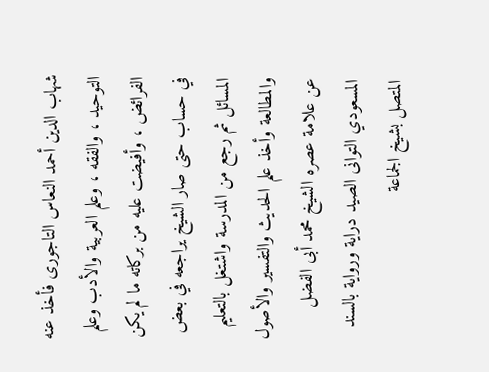شهاب الدين أحمد النعاس التاجورى فأخذ عنه التوحيد ، والفقه ، وعلم العربية والأدب وعلم الفرائض ، وأفيضت عليه من بركاته ما لم يكن في حساب حتى صار الشيخ يراجعه في بعض المسائل ثم رجع من المدرسة واشتغل بالتعليم والمطالعة وأخذ علم الحديث والتفسير والأصول عن علامة عصره الشيخ محمد أبى الفضل المسعودي التوانى الصيد دراية ورواية بالسند المتصل بشيخ الجماعة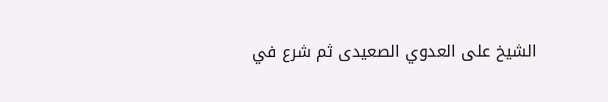الشيخ على العدوي الصعيدى ثم شرع في